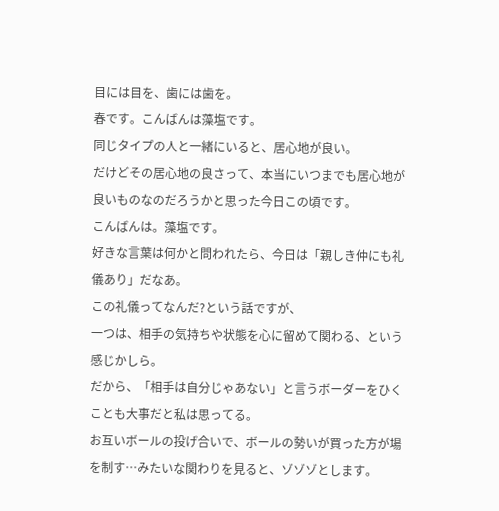目には目を、歯には歯を。
春です。こんばんは藻塩です。
同じタイプの人と一緒にいると、居心地が良い。
だけどその居心地の良さって、本当にいつまでも居心地が良いものなのだろうかと思った今日この頃です。
こんばんは。藻塩です。
好きな言葉は何かと問われたら、今日は「親しき仲にも礼儀あり」だなあ。
この礼儀ってなんだ?という話ですが、
一つは、相手の気持ちや状態を心に留めて関わる、という感じかしら。
だから、「相手は自分じゃあない」と言うボーダーをひくことも大事だと私は思ってる。
お互いボールの投げ合いで、ボールの勢いが買った方が場を制す…みたいな関わりを見ると、ゾゾゾとします。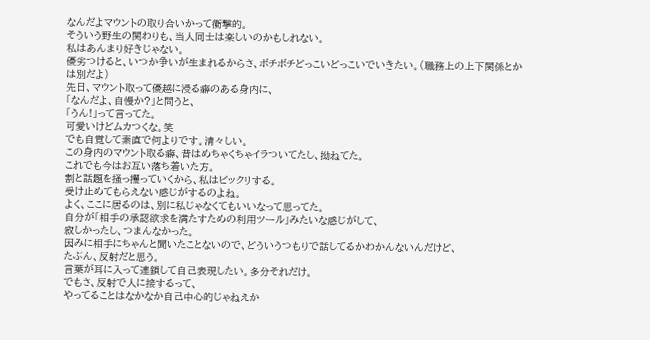なんだよマウントの取り合いかって衝撃的。
そういう野生の関わりも、当人同士は楽しいのかもしれない。
私はあんまり好きじゃない。
優劣つけると、いつか争いが生まれるからさ、ボチボチどっこいどっこいでいきたい。(職務上の上下関係とかは別だよ)
先日、マウント取って優越に浸る癖のある身内に、
「なんだよ、自慢か?」と問うと、
「うん!」って言ってた。
可愛いけどムカつくな。笑
でも自覚して素直で何よりです。清々しい。
この身内のマウント取る癖、昔はめちゃくちゃイラついてたし、拗ねてた。
これでも今はお互い落ち着いた方。
割と話題を掻っ攫っていくから、私はビックリする。
受け止めてもらえない感じがするのよね。
よく、ここに居るのは、別に私じゃなくてもいいなって思ってた。
自分が「相手の承認欲求を満たすための利用ツール」みたいな感じがして、
寂しかったし、つまんなかった。
因みに相手にちゃんと聞いたことないので、どういうつもりで話してるかわかんないんだけど、
たぶん、反射だと思う。
言葉が耳に入って連鎖して自己表現したい。多分それだけ。
でもさ、反射で人に接するって、
やってることはなかなか自己中心的じゃねえか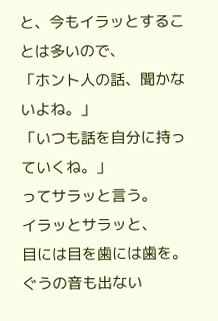と、今もイラッとすることは多いので、
「ホント人の話、聞かないよね。」
「いつも話を自分に持っていくね。」
ってサラッと言う。
イラッとサラッと、
目には目を歯には歯を。
ぐうの音も出ない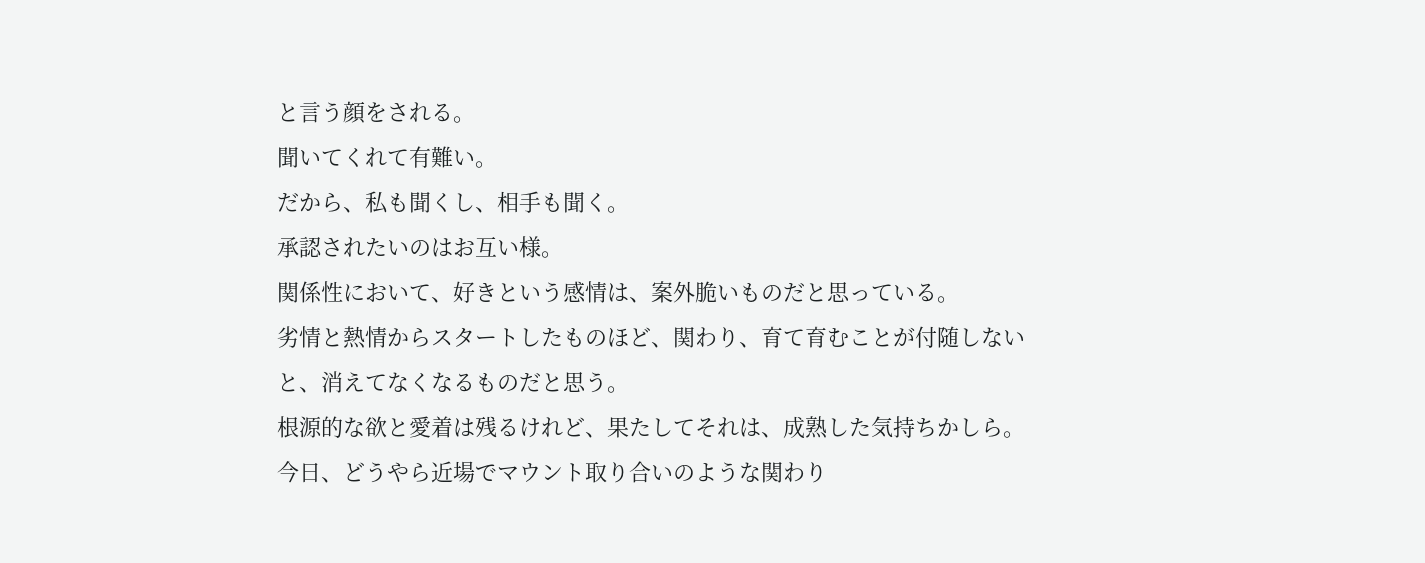と言う顔をされる。
聞いてくれて有難い。
だから、私も聞くし、相手も聞く。
承認されたいのはお互い様。
関係性において、好きという感情は、案外脆いものだと思っている。
劣情と熱情からスタートしたものほど、関わり、育て育むことが付随しないと、消えてなくなるものだと思う。
根源的な欲と愛着は残るけれど、果たしてそれは、成熟した気持ちかしら。
今日、どうやら近場でマウント取り合いのような関わり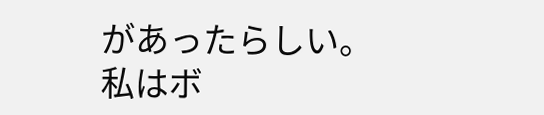があったらしい。
私はボ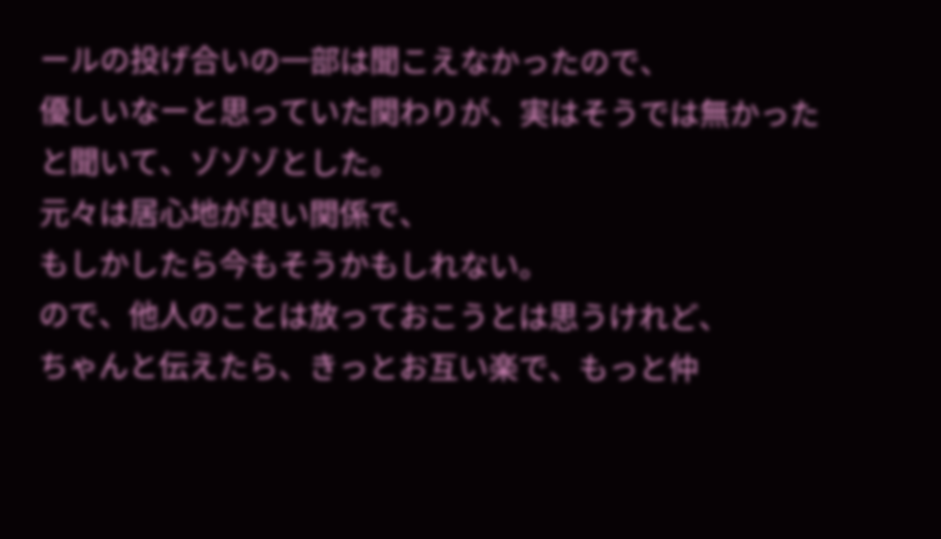ールの投げ合いの一部は聞こえなかったので、
優しいなーと思っていた関わりが、実はそうでは無かったと聞いて、ゾゾゾとした。
元々は居心地が良い関係で、
もしかしたら今もそうかもしれない。
ので、他人のことは放っておこうとは思うけれど、
ちゃんと伝えたら、きっとお互い楽で、もっと仲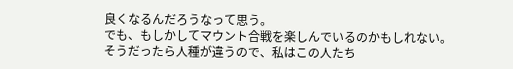良くなるんだろうなって思う。
でも、もしかしてマウント合戦を楽しんでいるのかもしれない。
そうだったら人種が違うので、私はこの人たち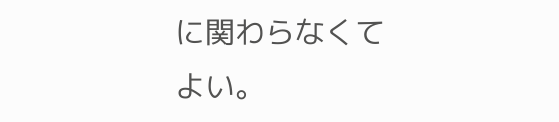に関わらなくてよい。